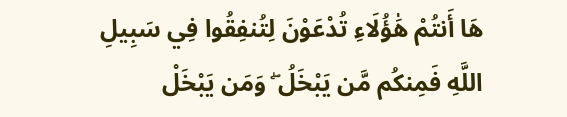هَا أَنتُمْ هَٰؤُلَاءِ تُدْعَوْنَ لِتُنفِقُوا فِي سَبِيلِ اللَّهِ فَمِنكُم مَّن يَبْخَلُ ۖ وَمَن يَبْخَلْ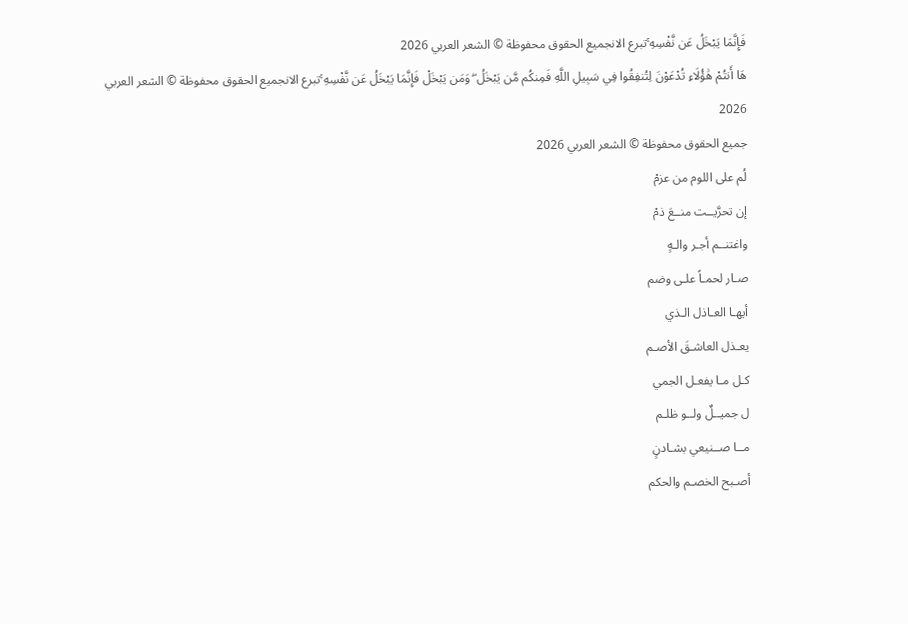فَإِنَّمَا يَبْخَلُ عَن نَّفْسِهِ ۚتبرع الانجميع الحقوق محفوظة © الشعر العربي 2026
هَا أَنتُمْ هَٰؤُلَاءِ تُدْعَوْنَ لِتُنفِقُوا فِي سَبِيلِ اللَّهِ فَمِنكُم مَّن يَبْخَلُ ۖ وَمَن يَبْخَلْ فَإِنَّمَا يَبْخَلُ عَن نَّفْسِهِ ۚتبرع الانجميع الحقوق محفوظة © الشعر العربي 2026
جميع الحقوق محفوظة © الشعر العربي 2026
لُم على اللوم من عزمْ
إن تحرَّيــت منــعَ ذمْ
واغتنــم أجـر والـهٍ
صـار لحمـاً علـى وضم
أيهـا العـاذل الـذي
يعـذل العاشـقَ الأصـم
كـل مـا يفعـل الجمي
ل جميــلٌ ولــو ظلـم
مــا صــنيعي بشـادنٍ
أصـبح الخصـم والحكم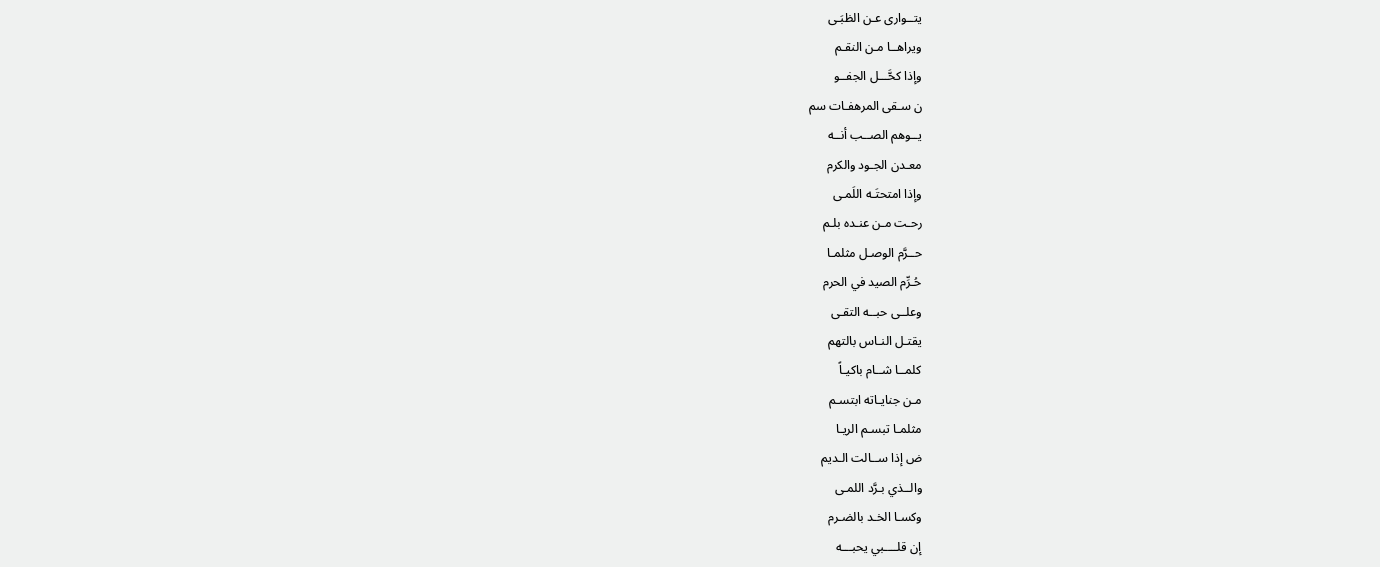يتــوارى عـن الظبَـى
ويراهــا مـن النقـم
وإذا كحَّـــل الجفــو
ن سـقى المرهفـات سم
يــوهم الصــب أنــه
معـدن الجـود والكرم
وإذا امتحتَـه اللَمـى
رحـت مـن عنـده بلـم
حــرَّم الوصـل مثلمـا
حُـرِّم الصيد في الحرم
وعلــى حبــه التقـى
يقتـل النـاس بالتهم
كلمــا شــام باكيـاً
مـن جنايـاته ابتسـم
مثلمـا تبسـم الريـا
ض إذا ســالت الـديم
والــذي بـرَّد اللمـى
وكسـا الخـد بالضـرم
إن قلــــبي يحبـــه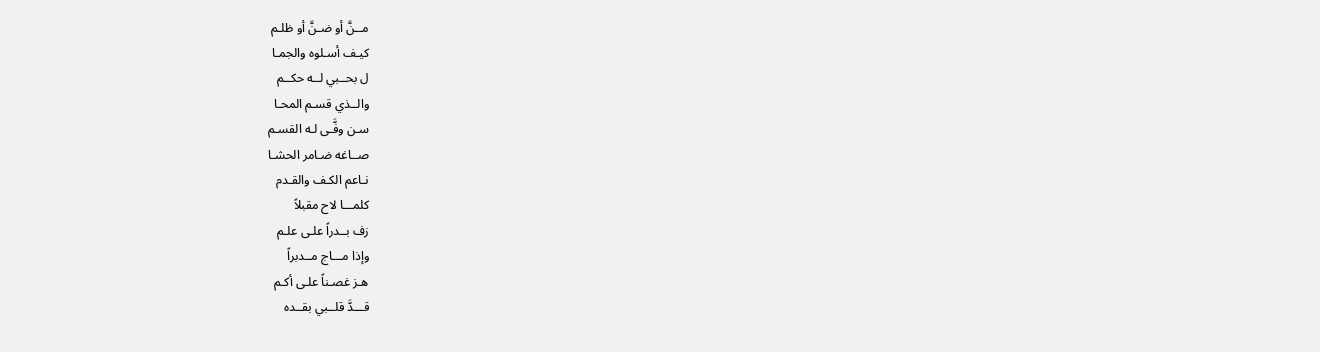مــنَّ أو ضـنَّ أو ظلـم
كيـف أسـلوه والجمـا
ل بحــبي لــه حكــم
والــذي قسـم المحـا
سـن وفَّـى لـه القسـم
صــاغه ضـامر الحشـا
نـاعم الكـف والقـدم
كلمـــا لاح مقبلاً
زف بــدراً علـى علـم
وإذا مـــاج مــدبراً
هـز غصـناً علـى أكـم
قـــدَّ قلــبي بقــده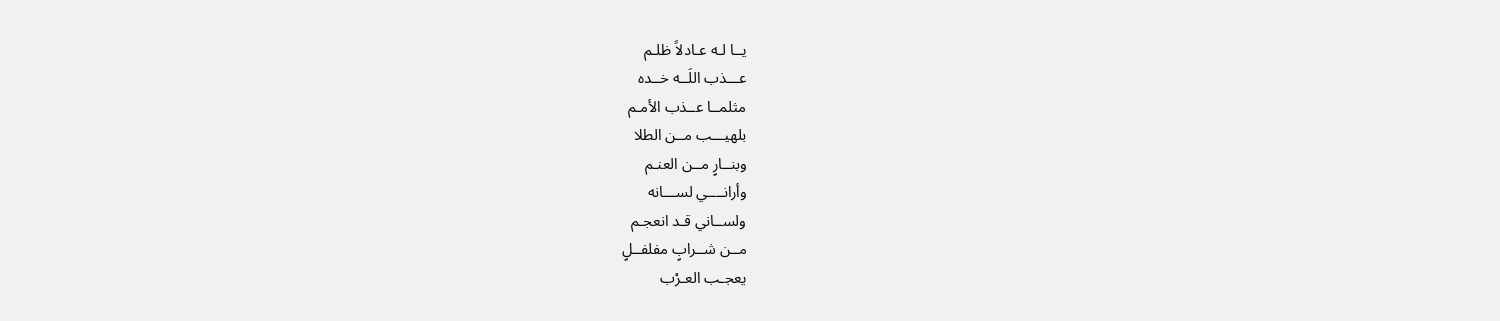يــا لـه عـادلاً ظلـم
عـــذب اللَــه خــده
مثلمــا عــذب الأمـم
بلهيـــب مــن الطلا
وبنــارٍ مــن العنـم
وأرانــــي لســـانه
ولســاني قـد انعجـم
مــن شــرابٍ مفلفــلٍ
يعجـب العـرْب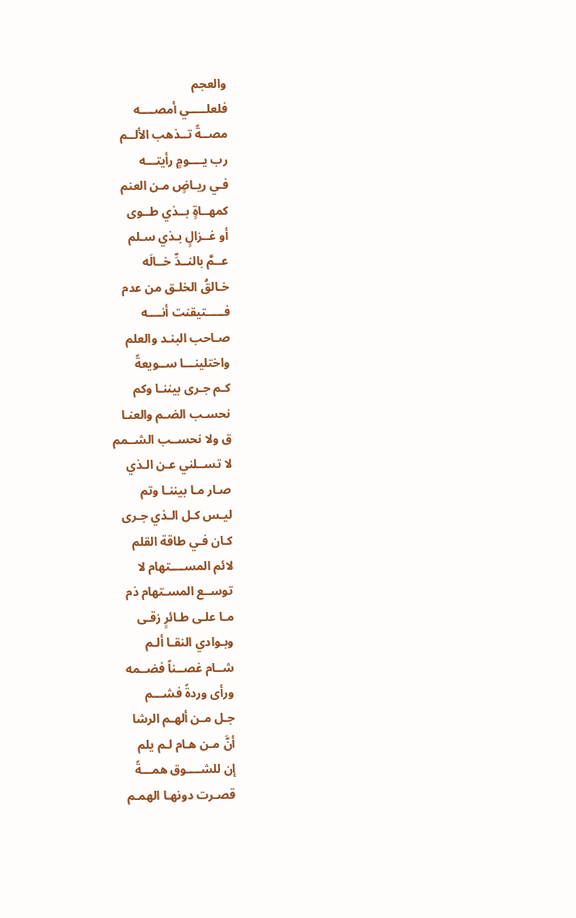والعجم
فلعلـــــي أمصــــه
مصــةً تــذهب الألــم
رب يــــومٍ رأيتـــه
فـي ريـاضٍ مـن العنم
كمهــاةٍ بــذي طــوى
أو غــزالٍ بـذي سـلم
عــمَّ بالنــدِّ خــالَه
خـالقُ الخلـق من عدم
فـــــتيقنت أنــــه
صـاحب البنـد والعلم
واختلينـــا ســويعةً
كـم جـرى بيننـا وكم
نحسـب الضـم والعنـا
ق ولا نحســب الشــمم
لا تســلني عـن الـذي
صـار مـا بيننـا وتم
ليـس كـل الـذي جـرى
كـان فـي طاقة القلم
لائم المســــتهام لا
توســع المسـتهام ذم
مـا علـى طـائرٍ زقـى
وبـوادي النقـا ألـم
شــام غصــناً فضــمه
ورأى وردةً فشـــم
جـل مـن ألهـم الرشا
أنَّ مـن هـام لـم يلم
إن للشــــوق همـــةً
قصـرت دونهـا الهمـم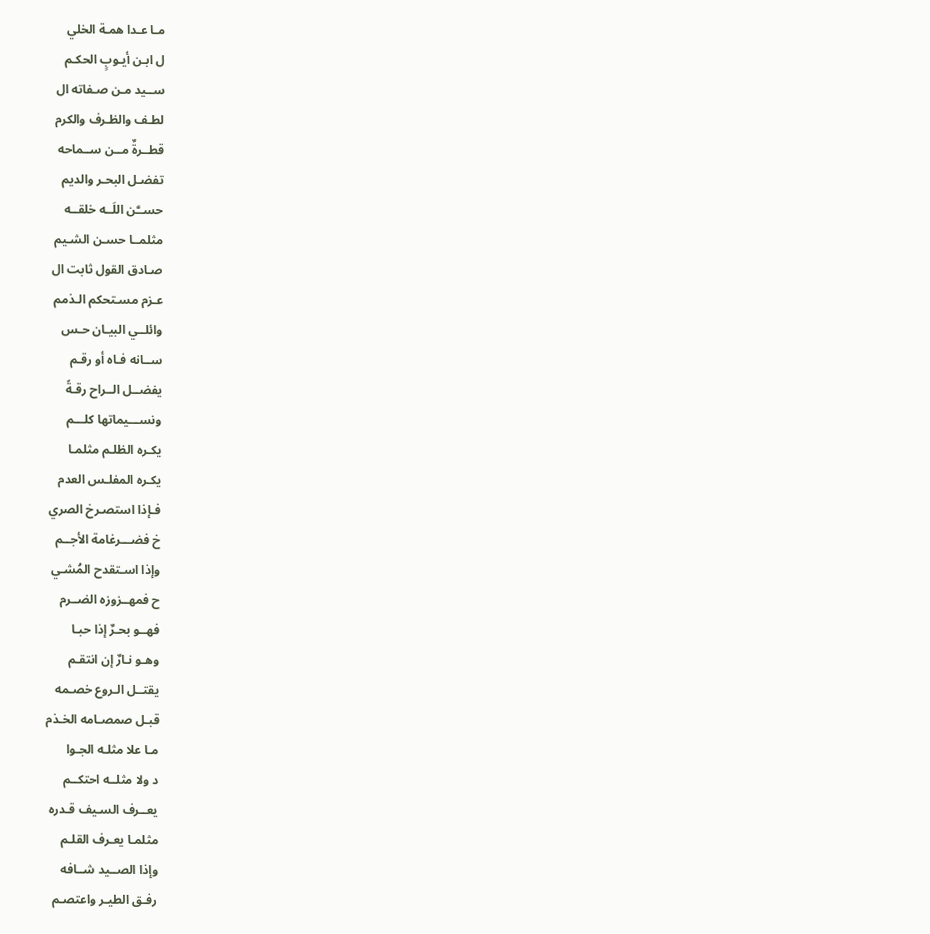مـا عـدا همـة الخلي
ل ابـن أيـوبٍ الحكـم
ســيد مـن صـفاته ال
لطـف والظـرف والكرم
قطــرةٌ مــن ســماحه
تفضـل البحـر والديم
حســَّن اللَــه خلقــه
مثلمــا حسـن الشـيم
صـادق القول ثابت ال
عـزم مسـتحكم الـذمم
وائلــي البيـان حـس
ســانه فـاه أو رقـم
يفضــل الــراح رقـةً
ونســـيماتها كلـــم
يكـره الظلـم مثلمـا
يكـره المفلـس العدم
فـإذا استصـرخ الصري
خ فضـــرغامة الأجــم
وإذا اسـتقدح المُشـي
ح فمهــزوزه الضــرم
فهــو بحـرٌ إذا حبـا
وهـو نـارٌ إن انتقـم
يقتــل الـروع خصـمه
قبـل صمصـامه الخـذم
مـا علا مثلـه الجـوا
د ولا مثلــه احتكــم
يعــرف السـيف قـدره
مثلمـا يعـرف القلـم
وإذا الصــيد شــافه
رفـق الطيـر واعتصـم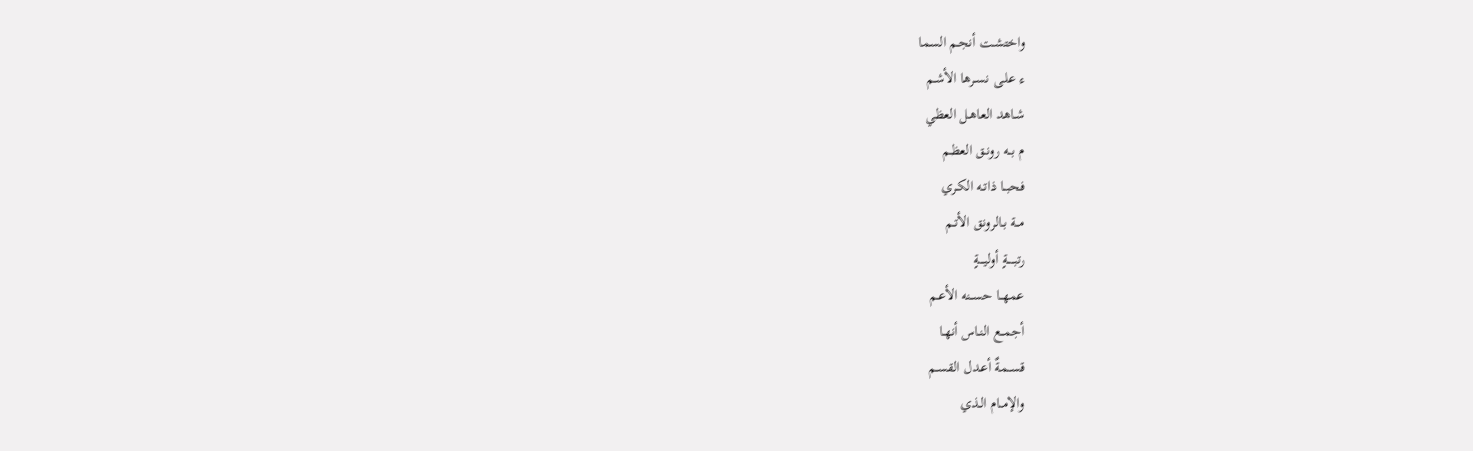واختشـت أنجـم السما
ء علـى نسـرها الأشـم
شـاهد العاهـل العظي
م بــه رونـق العظـم
فحبــا ذاتـه الكـري
مــة بـالرونق الأتـم
رتبـــــةٍ أوليــــةٍ
عمهــا حســنه الأعـم
أجمــع النـاس أنهـا
قســمةٌ أعـدل القسـم
والإمــام الـذي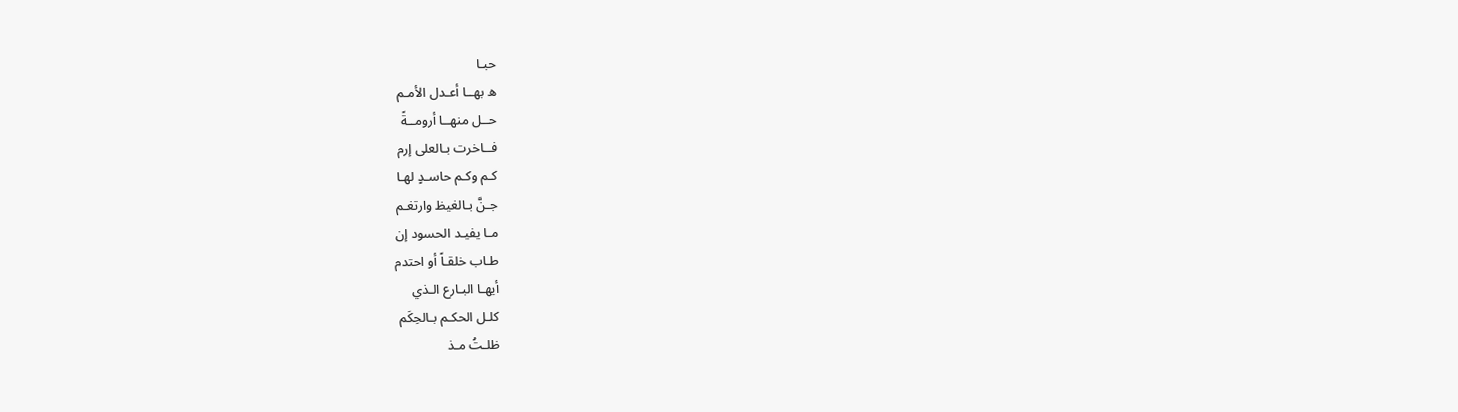حبـا
ه بهــا أعـدل الأمـم
حــل منهــا أرومــةً
فــاخرت بـالعلى إرم
كـم وكـم حاسـدٍ لهـا
جـنَّ بـالغيظ وارتغـم
مـا يفيـد الحسود إن
طـاب خلقـاً أو احتدم
أيهـا البـارع الـذي
كلـل الحكـم بـالحِكَم
ظلـتُ مـذ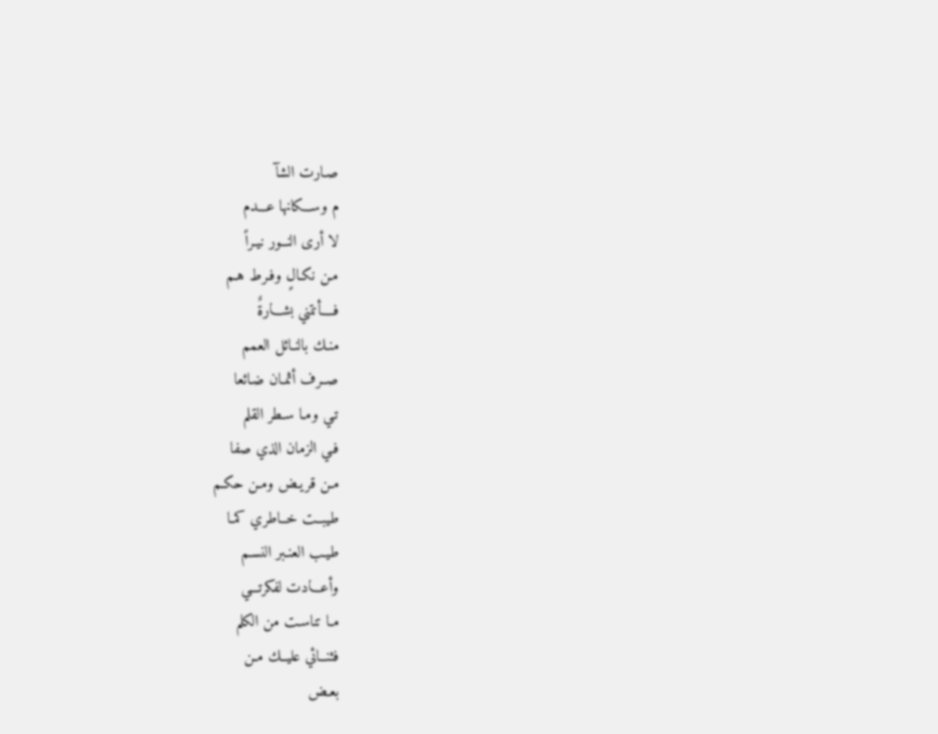صـارت الشآ
م وســـكانها عـــدم
لا أرى النــور نيـراً
مـن نكـالٍ وفـرط هـم
فــــأتتني بشـــارةٌ
منـك بالنـائل العمم
صــرف أثمـان ضـائعا
تـي ومـا سـطر القلم
فـي الزمان الذي صفا
مـن قريـض ومـن حكـم
طيبــت خــاطري كمـا
طيـب العنـبر النسـم
وأعـــادت لفكرتـــي
مـا تناسـت من الكلم
فثنــائي عليــك مـن
بعـض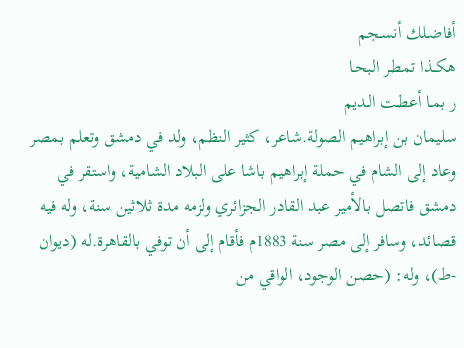أفاضـلك أنسـجم
هكــذا تمطـر البحـا
ر بمـا أعطـت الـديم
سليمان بن إبراهيم الصولة.شاعر، كثير النظم، ولد في دمشق وتعلم بمصر وعاد إلى الشام في حملة إبراهيم باشا على البلاد الشامية، واستقر في دمشق فاتصل بالأمير عبد القادر الجزائري ولزمه مدة ثلاثين سنة، وله فيه قصائد، وسافر إلى مصر سنة 1883م فأقام إلى أن توفي بالقاهرة.له (ديوان -ط)، وله: (حصن الوجود، الواقي من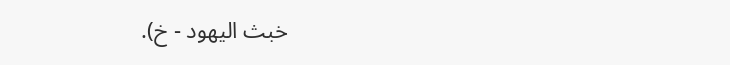خبث اليهود - خ).